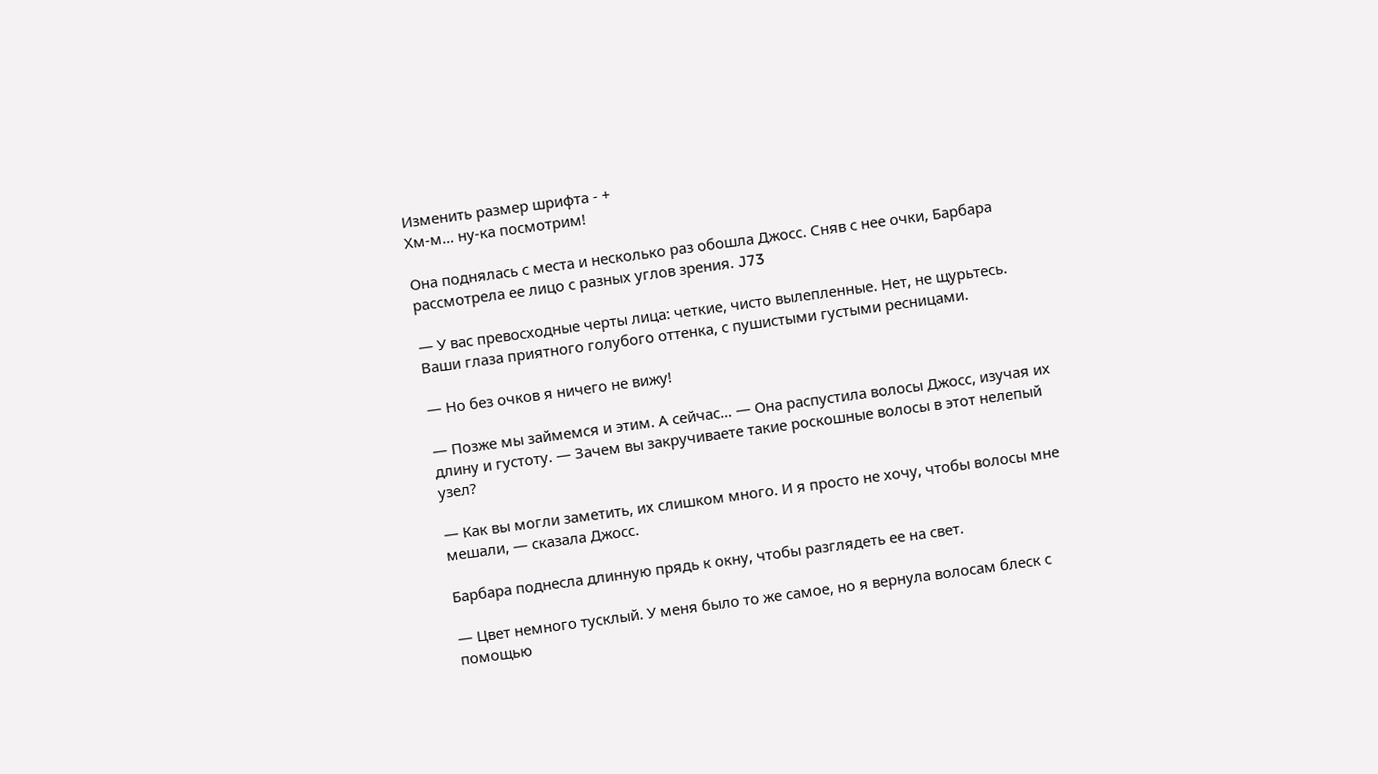Изменить размер шрифта - +
Хм-м… ну-ка посмотрим!

Она поднялась с места и несколько раз обошла Джосс. Сняв с нее очки, Барбара рассмотрела ее лицо с разных углов зрения. J73

— У вас превосходные черты лица: четкие, чисто вылепленные. Нет, не щурьтесь. Ваши глаза приятного голубого оттенка, с пушистыми густыми ресницами.

— Но без очков я ничего не вижу!

— Позже мы займемся и этим. А сейчас… — Она распустила волосы Джосс, изучая их длину и густоту. — Зачем вы закручиваете такие роскошные волосы в этот нелепый узел?

— Как вы могли заметить, их слишком много. И я просто не хочу, чтобы волосы мне мешали, — сказала Джосс.

Барбара поднесла длинную прядь к окну, чтобы разглядеть ее на свет.

— Цвет немного тусклый. У меня было то же самое, но я вернула волосам блеск с помощью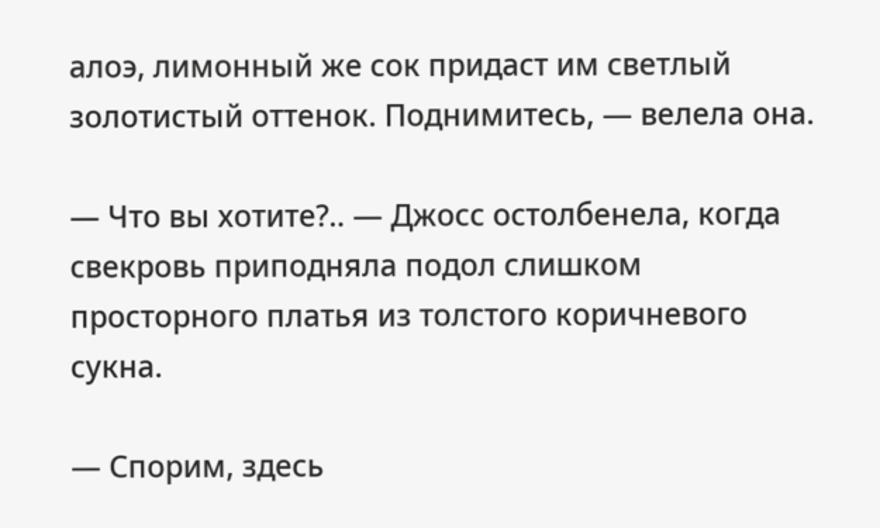алоэ, лимонный же сок придаст им светлый золотистый оттенок. Поднимитесь, — велела она.

— Что вы хотите?.. — Джосс остолбенела, когда свекровь приподняла подол слишком просторного платья из толстого коричневого сукна.

— Спорим, здесь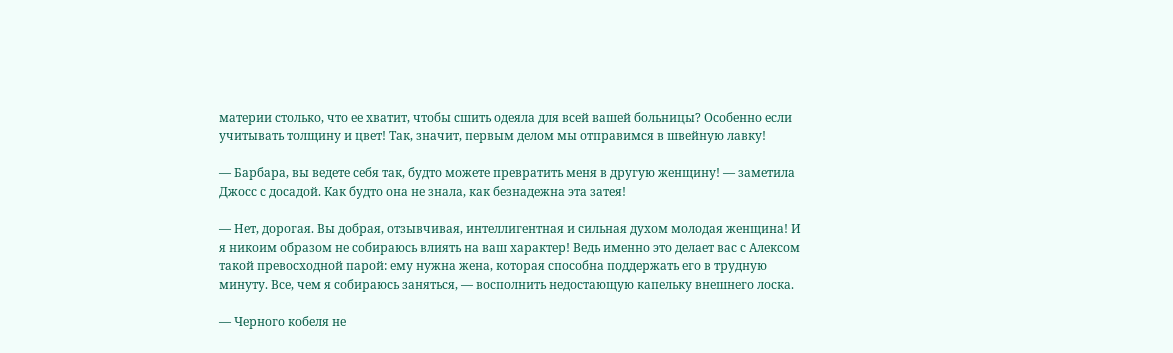материи столько, что ее хватит, чтобы сшить одеяла для всей вашей больницы? Особенно если учитывать толщину и цвет! Так, значит, первым делом мы отправимся в швейную лавку!

— Барбара, вы ведете себя так, будто можете превратить меня в другую женщину! — заметила Джосс с досадой. Как будто она не знала, как безнадежна эта затея!

— Нет, дорогая. Вы добрая, отзывчивая, интеллигентная и сильная духом молодая женщина! И я никоим образом не собираюсь влиять на ваш характер! Ведь именно это делает вас с Алексом такой превосходной парой: ему нужна жена, которая способна поддержать его в трудную минуту. Все, чем я собираюсь заняться, — восполнить недостающую капельку внешнего лоска.

— Черного кобеля не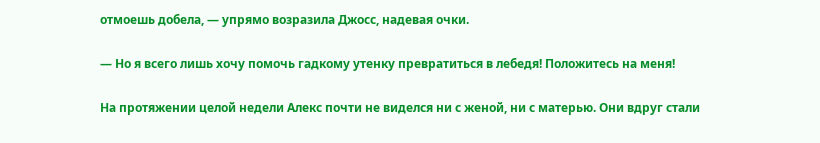отмоешь добела, — упрямо возразила Джосс, надевая очки.

— Но я всего лишь хочу помочь гадкому утенку превратиться в лебедя! Положитесь на меня!

На протяжении целой недели Алекс почти не виделся ни с женой, ни с матерью. Они вдруг стали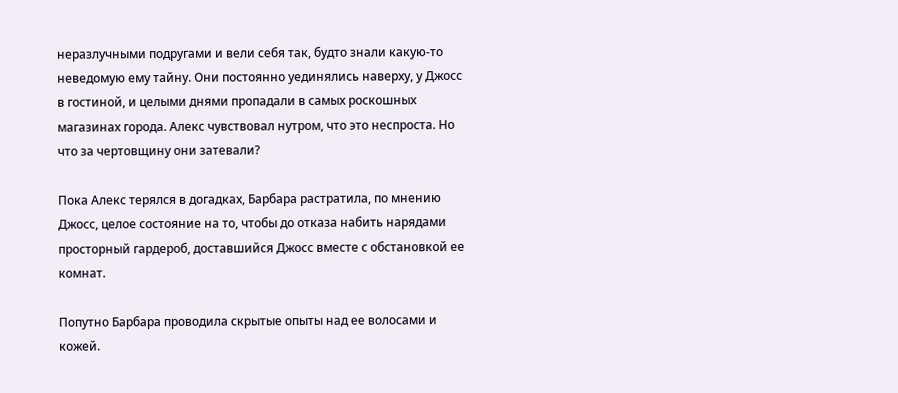неразлучными подругами и вели себя так, будто знали какую-то неведомую ему тайну. Они постоянно уединялись наверху, у Джосс в гостиной, и целыми днями пропадали в самых роскошных магазинах города. Алекс чувствовал нутром, что это неспроста. Но что за чертовщину они затевали?

Пока Алекс терялся в догадках, Барбара растратила, по мнению Джосс, целое состояние на то, чтобы до отказа набить нарядами просторный гардероб, доставшийся Джосс вместе с обстановкой ее комнат.

Попутно Барбара проводила скрытые опыты над ее волосами и кожей.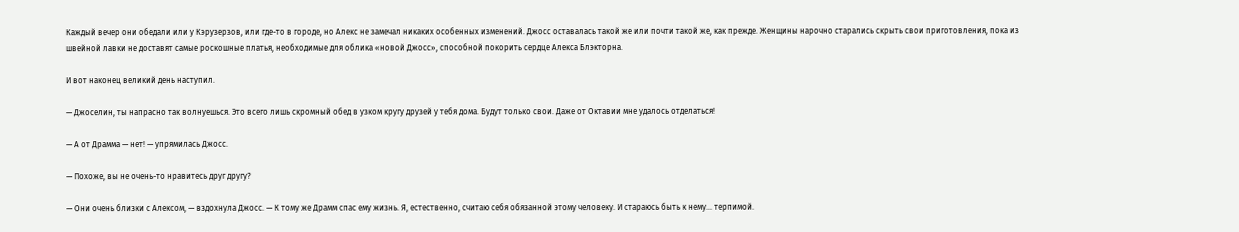Каждый вечер они обедали или у Кэрузерзов, или где-то в городе, но Алекс не замечал никаких особенных изменений. Джосс оставалась такой же или почти такой же, как прежде. Женщины нарочно старались скрыть свои приготовления, пока из швейной лавки не доставят самые роскошные платья, необходимые для облика «новой Джосс», способной покорить сердце Алекса Блэкторна.

И вот наконец великий день наступил.

— Джоселин, ты напрасно так волнуешься. Это всего лишь скромный обед в узком кругу друзей у тебя дома. Будут только свои. Даже от Октавии мне удалось отделаться!

— А от Драмма — нет! — упрямилась Джосс.

— Похоже, вы не очень-то нравитесь друг другу?

— Они очень близки с Алексом, — вздохнула Джосс. — К тому же Драмм спас ему жизнь. Я, естественно, считаю себя обязанной этому человеку. И стараюсь быть к нему… терпимой.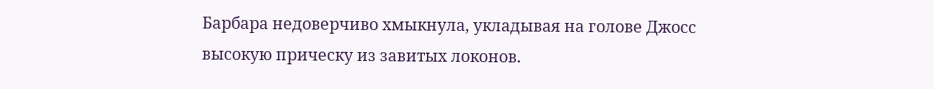Барбара недоверчиво хмыкнула, укладывая на голове Джосс высокую прическу из завитых локонов.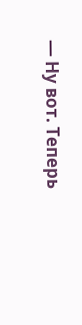— Ну вот. Теперь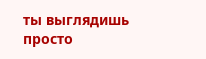ты выглядишь просто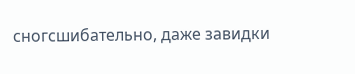сногсшибательно, даже завидки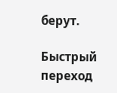берут.

Быстрый переход